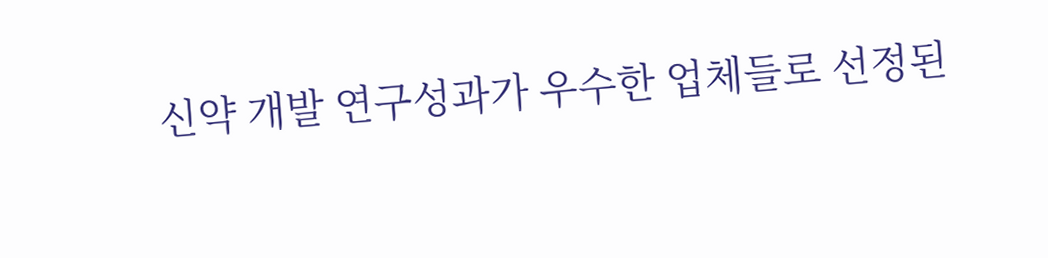신약 개발 연구성과가 우수한 업체들로 선정된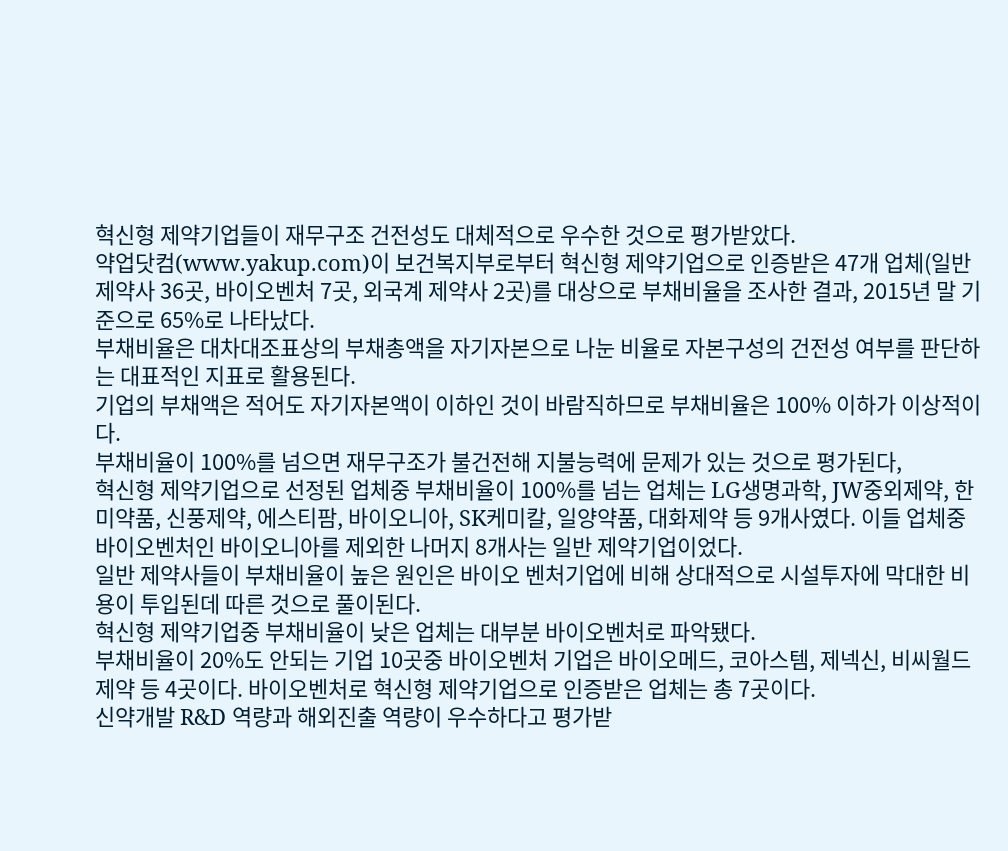혁신형 제약기업들이 재무구조 건전성도 대체적으로 우수한 것으로 평가받았다.
약업닷컴(www.yakup.com)이 보건복지부로부터 혁신형 제약기업으로 인증받은 47개 업체(일반제약사 36곳, 바이오벤처 7곳, 외국계 제약사 2곳)를 대상으로 부채비율을 조사한 결과, 2015년 말 기준으로 65%로 나타났다.
부채비율은 대차대조표상의 부채총액을 자기자본으로 나눈 비율로 자본구성의 건전성 여부를 판단하는 대표적인 지표로 활용된다.
기업의 부채액은 적어도 자기자본액이 이하인 것이 바람직하므로 부채비율은 100% 이하가 이상적이다.
부채비율이 100%를 넘으면 재무구조가 불건전해 지불능력에 문제가 있는 것으로 평가된다,
혁신형 제약기업으로 선정된 업체중 부채비율이 100%를 넘는 업체는 LG생명과학, JW중외제약, 한미약품, 신풍제약, 에스티팜, 바이오니아, SK케미칼, 일양약품, 대화제약 등 9개사였다. 이들 업체중 바이오벤처인 바이오니아를 제외한 나머지 8개사는 일반 제약기업이었다.
일반 제약사들이 부채비율이 높은 원인은 바이오 벤처기업에 비해 상대적으로 시설투자에 막대한 비용이 투입된데 따른 것으로 풀이된다.
혁신형 제약기업중 부채비율이 낮은 업체는 대부분 바이오벤처로 파악됐다.
부채비율이 20%도 안되는 기업 10곳중 바이오벤처 기업은 바이오메드, 코아스템, 제넥신, 비씨월드제약 등 4곳이다. 바이오벤처로 혁신형 제약기업으로 인증받은 업체는 총 7곳이다.
신약개발 R&D 역량과 해외진출 역량이 우수하다고 평가받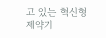고 있는 혁신형 제약기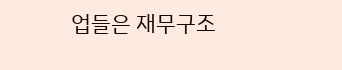업들은 재무구조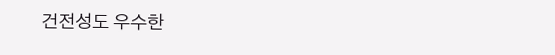건전성도 우수한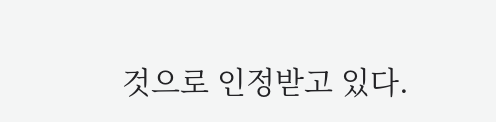것으로 인정받고 있다.